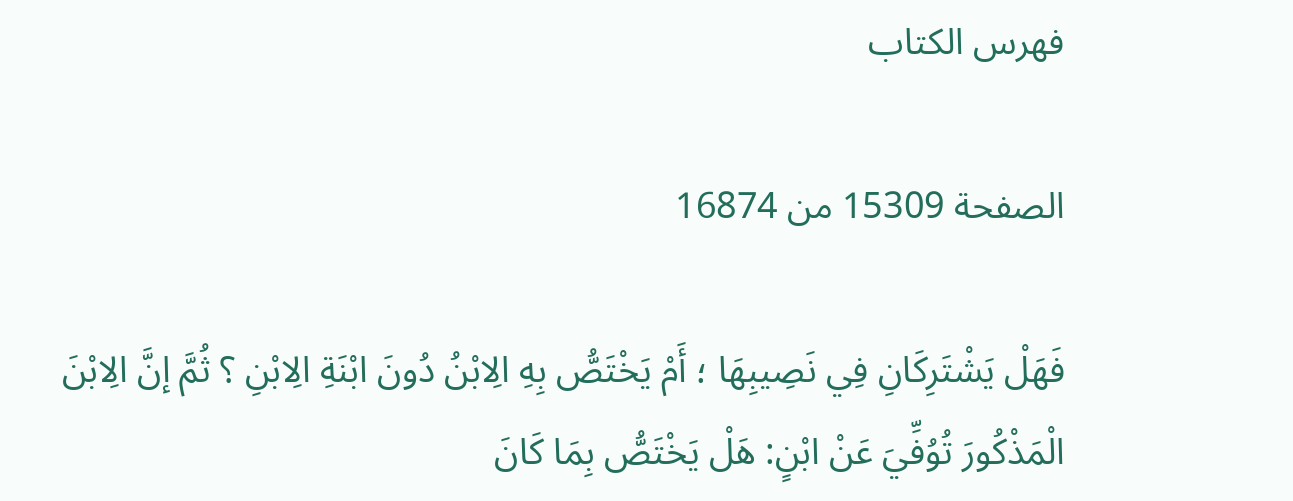فهرس الكتاب

الصفحة 15309 من 16874

فَهَلْ يَشْتَرِكَانِ فِي نَصِيبِهَا ؛ أَمْ يَخْتَصُّ بِهِ الِابْنُ دُونَ ابْنَةِ الِابْنِ ؟ ثُمَّ إنَّ الِابْنَ الْمَذْكُورَ تُوُفِّيَ عَنْ ابْنٍ: هَلْ يَخْتَصُّ بِمَا كَانَ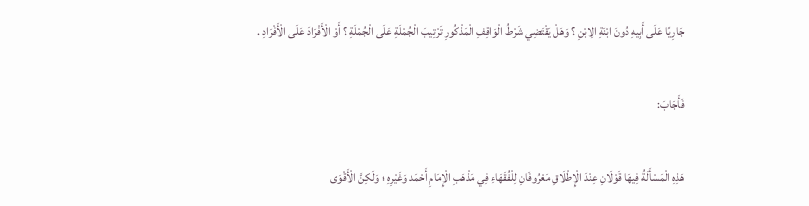جَارِيًا عَلَى أَبِيهِ دُونَ ابْنَةِ الِابْنِ ؟ وَهَلْ يَقْتَضِي شَرْطُ الْوَاقِفِ الْمَذْكُورِ تَرْتِيبَ الْجُمْلَةِ عَلَى الْجُمْلَةِ ؟ أَوْ الْأَفْرَادَ عَلَى الْأَفْرَادِ .

فَأَجَابَ:

هَذِهِ الْمَسْأَلَةُ فِيهَا قَوْلَانِ عِنْدَ الْإِطْلَاقِ مَعْرُوفَانِ لِلْفُقَهَاءِ فِي مَذْهَبِ الْإِمَامِ أَحْمَد وَغَيْرِهِ ؛ وَلَكِنَّ الْأَقْوَى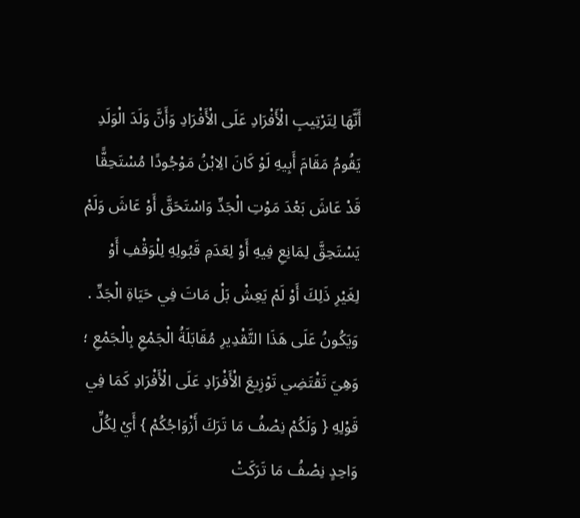أَنَّهَا لِتَرْتِيبِ الْأَفْرَادِ عَلَى الْأَفْرَادِ وَأَنَّ وَلَدَ الْوَلَدِ يَقُومُ مَقَامَ أَبِيهِ لَوْ كَانَ الِابْنُ مَوْجُودًا مُسْتَحِقًّا قَدْ عَاشَ بَعْدَ مَوْتِ الْجَدِّ وَاسْتَحَقَّ أَوْ عَاشَ وَلَمْ يَسْتَحِقَّ لِمَانِعِ فِيهِ أَوْ لِعَدَمِ قَبُولِهِ لِلْوَقْفِ أَوْ لِغَيْرِ ذَلِكَ أَوْ لَمْ يَعِشْ بَلْ مَاتَ فِي حَيَاةِ الْجَدِّ . وَيَكُونُ عَلَى هَذَا التَّقْدِيرِ مُقَابَلَةُ الْجَمْعِ بِالْجَمْعِ ؛ وَهِيَ تَقْتَضِي تَوْزِيعَ الْأَفْرَادِ عَلَى الْأَفْرَادِ كَمَا فِي قَوْلِهِ { وَلَكُمْ نِصْفُ مَا تَرَكَ أَزْوَاجُكُمْ } أَيْ لِكُلِّ وَاحِدٍ نِصْفُ مَا تَرَكَتْ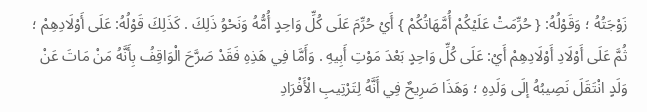زَوْجَتُهُ ؛ وَقَوْلُهُ: { حُرِّمَتْ عَلَيْكُمْ أُمَّهَاتُكُمْ } أَيْ حُرِّمَ عَلَى كُلِّ وَاحِدٍ أُمُّهُ وَنَحْوُ ذَلِكَ . كَذَلِكَ قَوْلُهُ: عَلَى أَوْلَادِهِمْ ؛ ثُمَّ عَلَى أَوْلَادِ أَوْلَادِهِمْ أَيْ: عَلَى كُلِّ وَاحِدٍ بَعْدَ مَوْتِ أَبِيهِ . وَأَمَّا فِي هَذِهِ فَقَدْ صَرَّحَ الْوَاقِفُ بِأَنَّهُ مَنْ مَاتَ عَنْ وَلَدٍ انْتَقَلَ نَصِيبُهُ إلَى وَلَدِهِ ؛ وَهَذَا صَرِيحٌ فِي أَنَّهُ لِتَرْتِيبِ الْأَفْرَادِ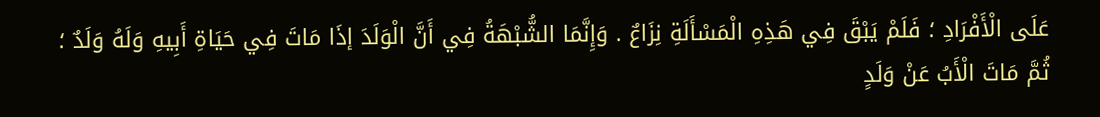عَلَى الْأَفْرَادِ ؛ فَلَمْ يَبْقَ فِي هَذِهِ الْمَسْأَلَةِ نِزَاعٌ . وَإِنَّمَا الشُّبْهَةُ فِي أَنَّ الْوَلَدَ إذَا مَاتَ فِي حَيَاةِ أَبِيهِ وَلَهُ وَلَدٌ ؛ ثُمَّ مَاتَ الْأَبُ عَنْ وَلَدٍ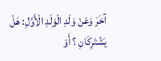آخَرَ وَعَنْ وَلَدِ الْوَلَدِ الْأَوَّلِ: هَلْ يَشْتَرِكَانِ ؟ أَوْ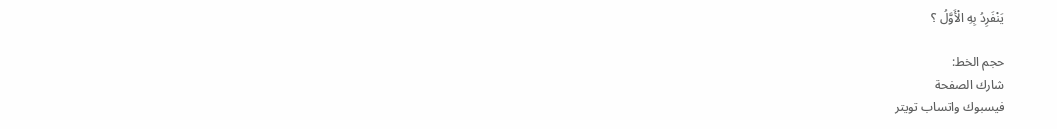يَنْفَرِدُ بِهِ الْأَوَّلُ ؟

حجم الخط:
شارك الصفحة
فيسبوك واتساب تويتر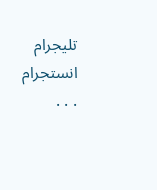تليجرام انستجرام
. . .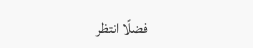فضلًا انتظر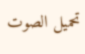تحميل الصوت